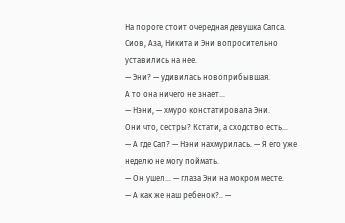На пороге стоит очередная девушка Сапса. Сиов, Аза, Никита и Эни вопросительно уставились на нее.
— Эни? — удивилась новоприбывшая.
А то она ничего не знает...
— Нэни, — хмуро констатировала Эни.
Они что, сестры? Кстати, а сходство есть...
— А где Сап? — Нэни нахмурилась. — Я его уже неделю не могу поймать.
— Он ушел... — глаза Эни на мокром месте.
— А как же наш ребенок?.. —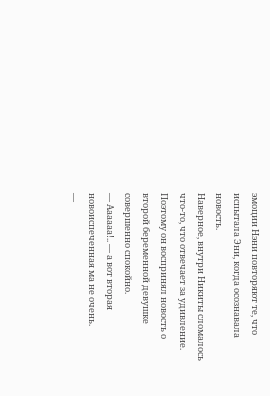эмоции Нэни повторяют те, что испытала Эни, когда осознавала новость.
Наверное, внутри Никиты сломалось что-то, что отвечает за удивление. Поэтому он воспринял новость о второй беременной девушке совершенно спокойно.
— Аааааа!.. — а вот вторая новоиспеченная ма не очень.
—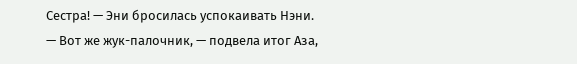Сестра! — Эни бросилась успокаивать Нэни.
— Вот же жук-палочник, — подвела итог Аза,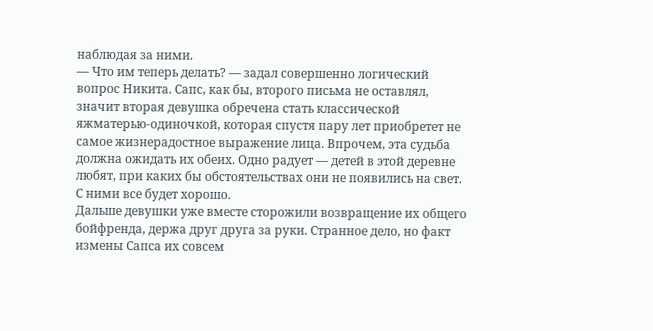наблюдая за ними.
— Что им теперь делать? — задал совершенно логический вопрос Никита. Сапс, как бы, второго письма не оставлял, значит вторая девушка обречена стать классической яжматерью-одиночкой, которая спустя пару лет приобретет не самое жизнерадостное выражение лица. Впрочем, эта судьба должна ожидать их обеих. Одно радует — детей в этой деревне любят, при каких бы обстоятельствах они не появились на свет. С ними все будет хорошо.
Дальше девушки уже вместе сторожили возвращение их общего бойфренда, держа друг друга за руки. Странное дело, но факт измены Сапса их совсем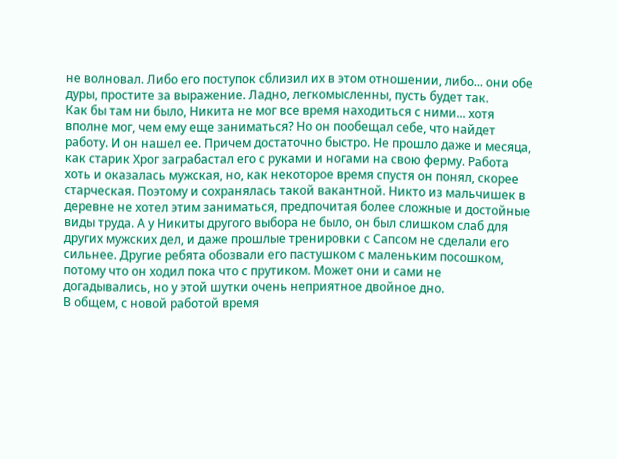не волновал. Либо его поступок сблизил их в этом отношении, либо... они обе дуры, простите за выражение. Ладно, легкомысленны, пусть будет так.
Как бы там ни было, Никита не мог все время находиться с ними... хотя вполне мог, чем ему еще заниматься? Но он пообещал себе, что найдет работу. И он нашел ее. Причем достаточно быстро. Не прошло даже и месяца, как старик Хрог заграбастал его с руками и ногами на свою ферму. Работа хоть и оказалась мужская, но, как некоторое время спустя он понял, скорее старческая. Поэтому и сохранялась такой вакантной. Никто из мальчишек в деревне не хотел этим заниматься, предпочитая более сложные и достойные виды труда. А у Никиты другого выбора не было, он был слишком слаб для других мужских дел, и даже прошлые тренировки с Сапсом не сделали его сильнее. Другие ребята обозвали его пастушком с маленьким посошком, потому что он ходил пока что с прутиком. Может они и сами не догадывались, но у этой шутки очень неприятное двойное дно.
В общем, с новой работой время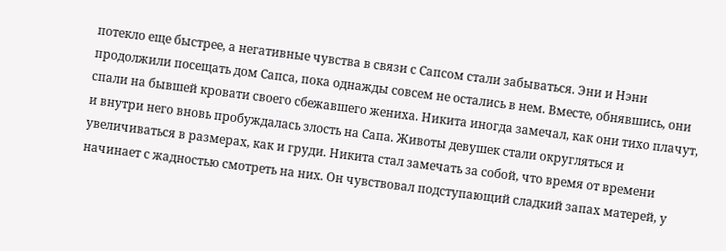потекло еще быстрее, а негативные чувства в связи с Сапсом стали забываться. Эни и Нэни продолжили посещать дом Сапса, пока однажды совсем не остались в нем. Вместе, обнявшись, они спали на бывшей кровати своего сбежавшего жениха. Никита иногда замечал, как они тихо плачут, и внутри него вновь пробуждалась злость на Сапа. Животы девушек стали округляться и увеличиваться в размерах, как и груди. Никита стал замечать за собой, что время от времени начинает с жадностью смотреть на них. Он чувствовал подступающий сладкий запах матерей, у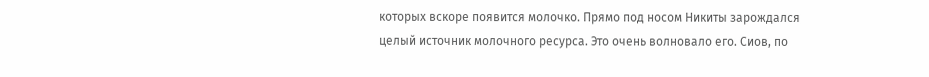которых вскоре появится молочко. Прямо под носом Никиты зарождался целый источник молочного ресурса. Это очень волновало его. Сиов, по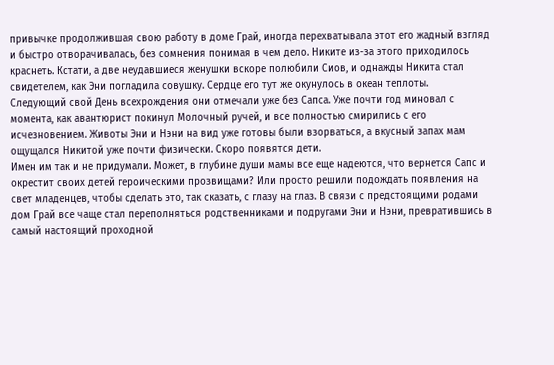привычке продолжившая свою работу в доме Грай, иногда перехватывала этот его жадный взгляд и быстро отворачивалась, без сомнения понимая в чем дело. Никите из-за этого приходилось краснеть. Кстати, а две неудавшиеся женушки вскоре полюбили Сиов, и однажды Никита стал свидетелем, как Эни погладила совушку. Сердце его тут же окунулось в океан теплоты.
Следующий свой День всехрождения они отмечали уже без Сапса. Уже почти год миновал с момента, как авантюрист покинул Молочный ручей, и все полностью смирились с его исчезновением. Животы Эни и Нэни на вид уже готовы были взорваться, а вкусный запах мам ощущался Никитой уже почти физически. Скоро появятся дети.
Имен им так и не придумали. Может, в глубине души мамы все еще надеются, что вернется Сапс и окрестит своих детей героическими прозвищами? Или просто решили подождать появления на свет младенцев, чтобы сделать это, так сказать, с глазу на глаз. В связи с предстоящими родами дом Грай все чаще стал переполняться родственниками и подругами Эни и Нэни, превратившись в самый настоящий проходной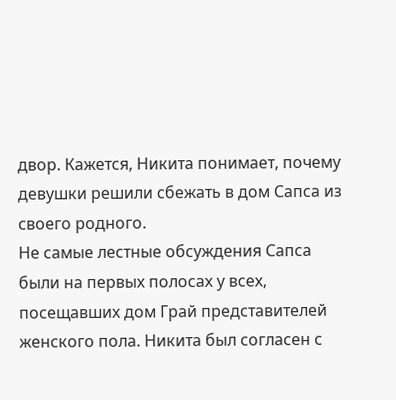двор. Кажется, Никита понимает, почему девушки решили сбежать в дом Сапса из своего родного.
Не самые лестные обсуждения Сапса были на первых полосах у всех, посещавших дом Грай представителей женского пола. Никита был согласен с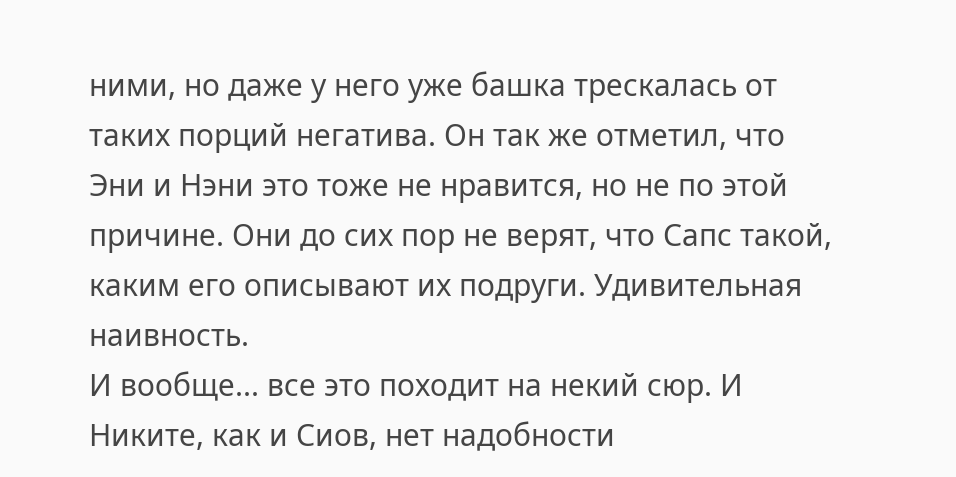ними, но даже у него уже башка трескалась от таких порций негатива. Он так же отметил, что Эни и Нэни это тоже не нравится, но не по этой причине. Они до сих пор не верят, что Сапс такой, каким его описывают их подруги. Удивительная наивность.
И вообще... все это походит на некий сюр. И Никите, как и Сиов, нет надобности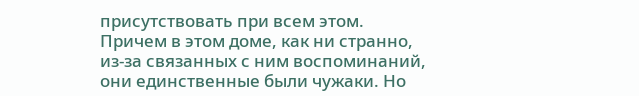присутствовать при всем этом. Причем в этом доме, как ни странно, из-за связанных с ним воспоминаний, они единственные были чужаки. Но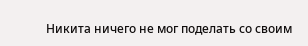Никита ничего не мог поделать со своим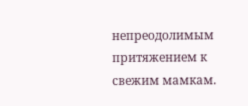непреодолимым притяжением к свежим мамкам.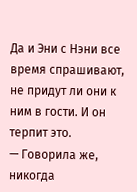Да и Эни с Нэни все время спрашивают, не придут ли они к ним в гости. И он терпит это.
— Говорила же, никогда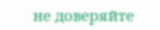не доверяйте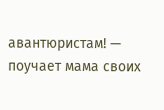авантюристам! — поучает мама своих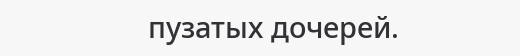пузатых дочерей.